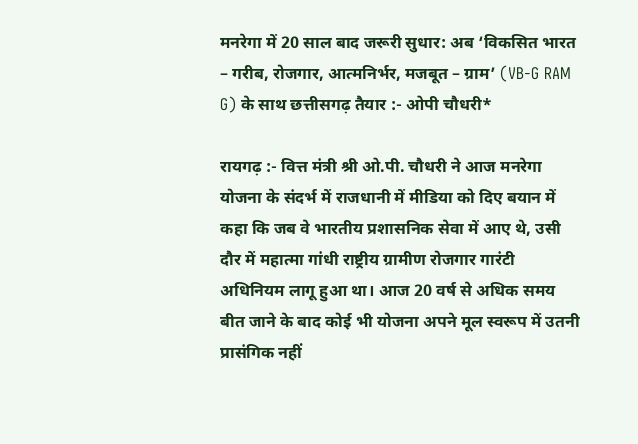मनरेगा में 20 साल बाद जरूरी सुधार: अब ‘विकसित भारत – गरीब, रोजगार, आत्मनिर्भर, मजबूत – ग्राम’ (VB-G RAM G) के साथ छत्तीसगढ़ तैयार :- ओपी चौधरी*

रायगढ़ :- वित्त मंत्री श्री ओ.पी. चौधरी ने आज मनरेगा योजना के संदर्भ में राजधानी में मीडिया को दिए बयान में कहा कि जब वे भारतीय प्रशासनिक सेवा में आए थे, उसी दौर में महात्मा गांधी राष्ट्रीय ग्रामीण रोजगार गारंटी अधिनियम लागू हुआ था। आज 20 वर्ष से अधिक समय बीत जाने के बाद कोई भी योजना अपने मूल स्वरूप में उतनी प्रासंगिक नहीं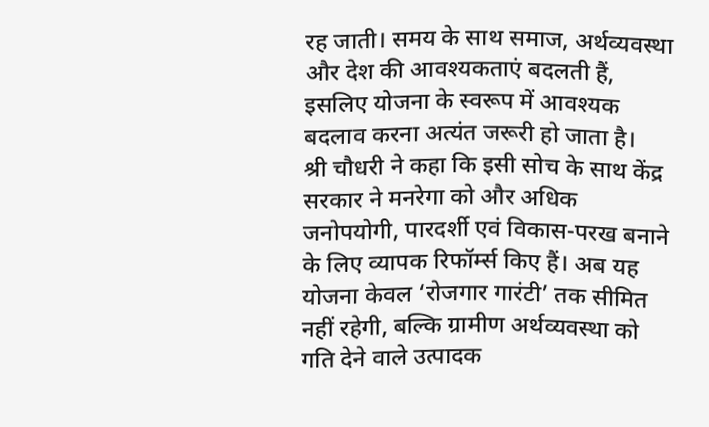रह जाती। समय के साथ समाज, अर्थव्यवस्था और देश की आवश्यकताएं बदलती हैं, इसलिए योजना के स्वरूप में आवश्यक बदलाव करना अत्यंत जरूरी हो जाता है।
श्री चौधरी ने कहा कि इसी सोच के साथ केंद्र सरकार ने मनरेगा को और अधिक जनोपयोगी, पारदर्शी एवं विकास-परख बनाने के लिए व्यापक रिफॉर्म्स किए हैं। अब यह योजना केवल ‘रोजगार गारंटी’ तक सीमित नहीं रहेगी, बल्कि ग्रामीण अर्थव्यवस्था को गति देने वाले उत्पादक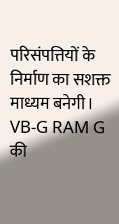परिसंपत्तियों के निर्माण का सशक्त माध्यम बनेगी। VB-G RAM G की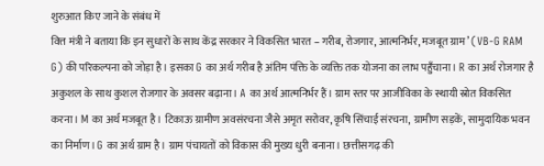शुरुआत किए जाने के संबंध में
वित्त मंत्री ने बताया कि इन सुधारों के साथ केंद्र सरकार ने विकसित भारत – गरीब, रोजगार, आत्मनिर्भर, मजबूत ग्राम’ (VB-G RAM G) की परिकल्पना को जोड़ा है। इसका G का अर्थ गरीब है अंतिम पंक्ति के व्यक्ति तक योजना का लाभ पहुँचाना। R का अर्थ रोजगार है अकुशल के साथ कुशल रोजगार के अवसर बढ़ाना। A का अर्थ आत्मनिर्भर हैं। ग्राम स्तर पर आजीविका के स्थायी स्रोत विकसित करना। M का अर्थ मजबूत है। टिकाऊ ग्रामीण अवसंरचना जैसे अमृत सरोवर, कृषि सिंचाई संरचना, ग्रामीण सड़कें, सामुदायिक भवन का निर्माण। G का अर्थ ग्राम है। ग्राम पंचायतों को विकास की मुख्य धुरी बनाना। छत्तीसगढ़ की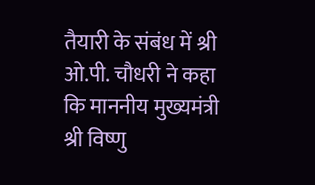तैयारी के संबंध में श्री ओ.पी. चौधरी ने कहा कि माननीय मुख्यमंत्री श्री विष्णु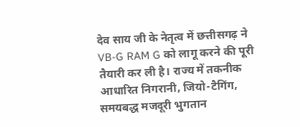देव साय जी के नेतृत्व में छत्तीसगढ़ ने VB-G RAM G को लागू करने की पूरी तैयारी कर ली है। राज्य में तकनीक आधारित निगरानी, जियो-टैगिंग, समयबद्ध मजदूरी भुगतान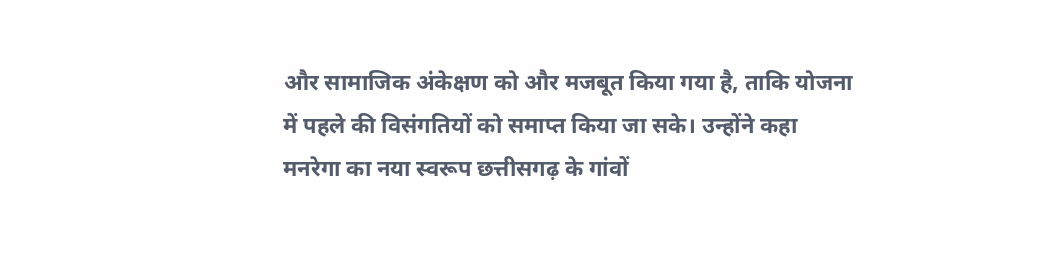और सामाजिक अंकेक्षण को और मजबूत किया गया है, ताकि योजना में पहले की विसंगतियों को समाप्त किया जा सके। उन्होंने कहा मनरेगा का नया स्वरूप छत्तीसगढ़ के गांवों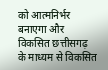को आत्मनिर्भर बनाएगा और विकसित छत्तीसगढ़ के माध्यम से विकसित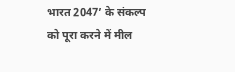भारत 2047’ के संकल्प को पूरा करने में मील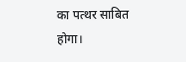का पत्थर साबित होगा।